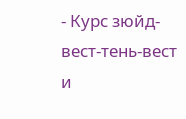- Курс зюйд-вест-тень-вест и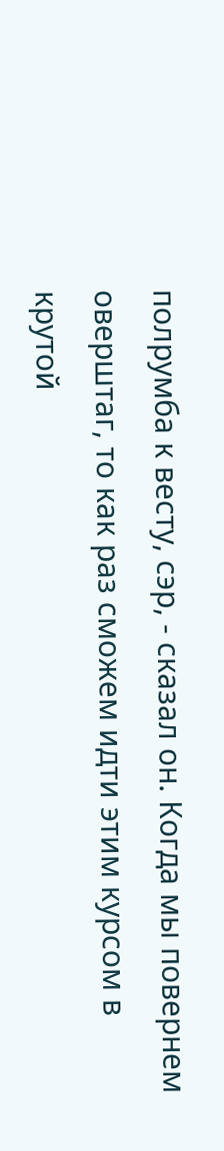полрумба к весту, сэр, - сказал он. Когда мы повернем оверштаг, то как раз сможем идти этим курсом в крутой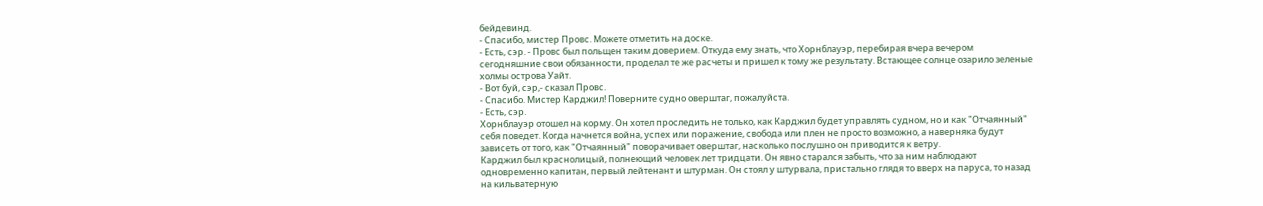бейдевинд.
- Спасибо, мистер Провс. Можете отметить на доске.
- Есть, сэр. - Провс был польщен таким доверием. Откуда ему знать, что Хорнблауэр, перебирая вчера вечером сегодняшние свои обязанности, проделал те же расчеты и пришел к тому же результату. Встающее солнце озарило зеленые холмы острова Уайт.
- Вот буй, сэр,- сказал Провс.
- Спасибо. Мистер Карджил! Поверните судно оверштаг, пожалуйста.
- Есть, сэр.
Хорнблауэр отошел на корму. Он хотел проследить не только, как Карджил будет управлять судном, но и как "Отчаянный" себя поведет. Когда начнется война, успех или поражение, свобода или плен не просто возможно, а наверняка будут зависеть от того, как "Отчаянный" поворачивает оверштаг, насколько послушно он приводится к ветру.
Карджил был краснолицый, полнеющий человек лет тридцати. Он явно старался забыть, что за ним наблюдают одновременно капитан, первый лейтенант и штурман. Он стоял у штурвала, пристально глядя то вверх на паруса, то назад на кильватерную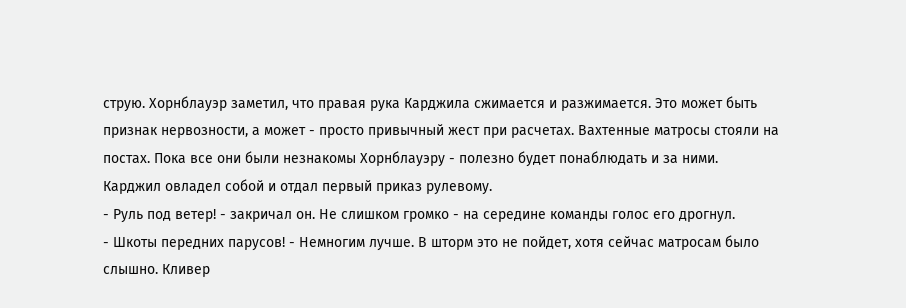струю. Хорнблауэр заметил, что правая рука Карджила сжимается и разжимается. Это может быть признак нервозности, а может - просто привычный жест при расчетах. Вахтенные матросы стояли на постах. Пока все они были незнакомы Хорнблауэру - полезно будет понаблюдать и за ними.
Карджил овладел собой и отдал первый приказ рулевому.
- Руль под ветер! - закричал он. Не слишком громко - на середине команды голос его дрогнул.
- Шкоты передних парусов! - Немногим лучше. В шторм это не пойдет, хотя сейчас матросам было слышно. Кливер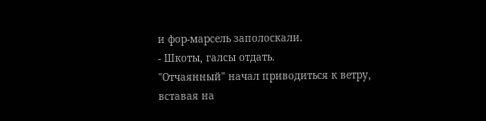и фор-марсель заполоскали.
- Шкоты, галсы отдать.
"Отчаянный" начал приводиться к ветру, вставая на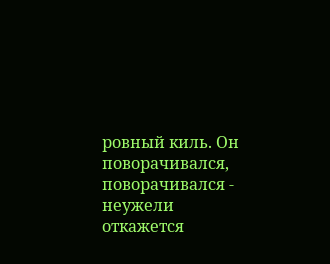ровный киль. Он поворачивался, поворачивался - неужели откажется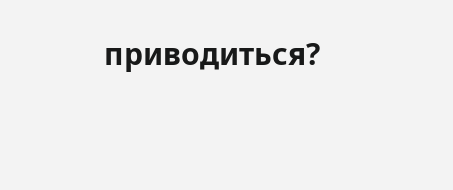приводиться?